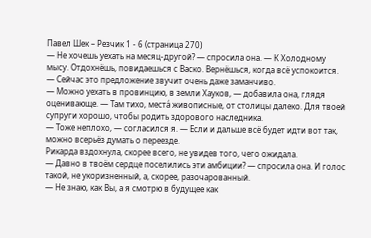Павел Шек – Резчик 1 - 6 (страница 270)
— Не хочешь уехать на месяц-другой? — спросила она. — К Холодному мысу. Отдохнёшь, повидаешься с Васко. Вернёшься, когда всё успокоится.
— Сейчас это предложение звучит очень даже заманчиво.
— Можно уехать в провинцию, в земли Хауков, — добавила она, глядя оценивающе. — Там тихо, места́ живописные, от столицы далеко. Для твоей супруги хорошо, чтобы родить здорового наследника.
— Тоже неплохо, — согласился я. — Если и дальше всё будет идти вот так, можно всерьёз думать о переезде.
Рикарда вздохнула, скорее всего, не увидев того, чего ожидала.
— Давно в твоём сердце поселились эти амбиции? — спросила она. И голос такой, не укоризненный, а, скорее, разочарованный.
— Не знаю, как Вы, а я смотрю в будущее как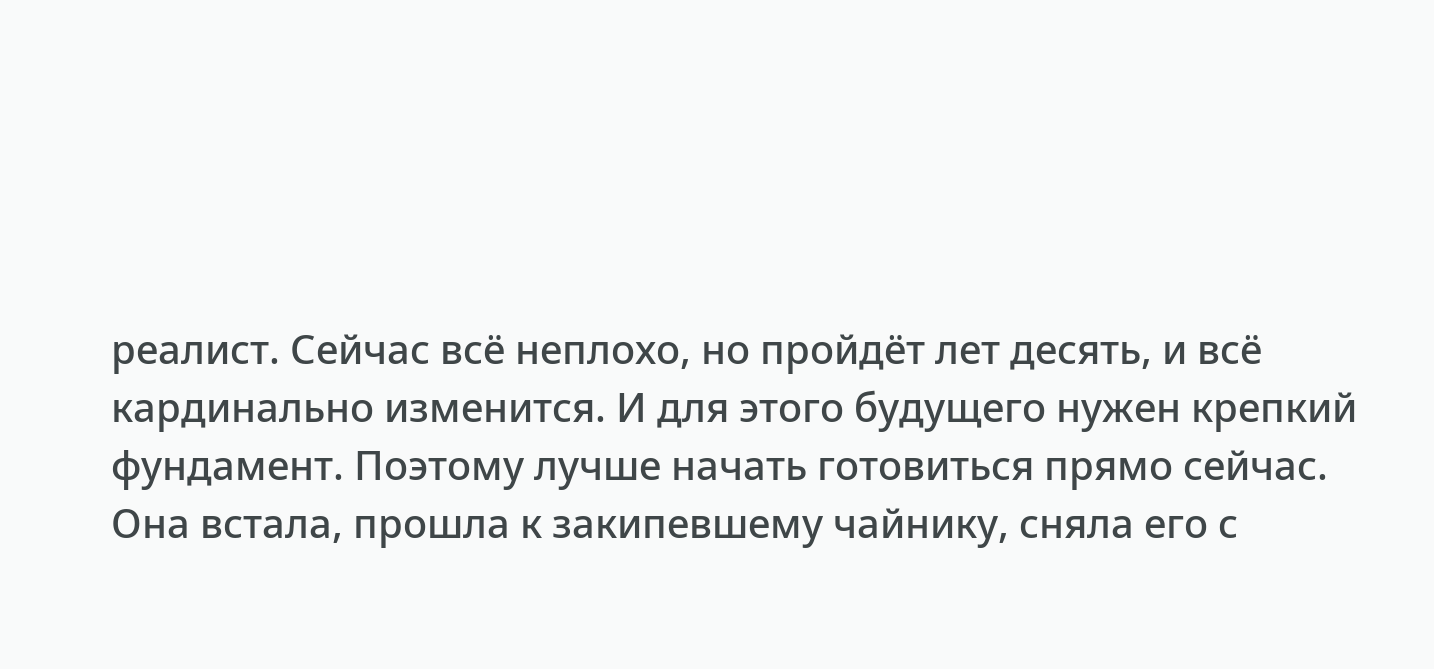реалист. Сейчас всё неплохо, но пройдёт лет десять, и всё кардинально изменится. И для этого будущего нужен крепкий фундамент. Поэтому лучше начать готовиться прямо сейчас.
Она встала, прошла к закипевшему чайнику, сняла его с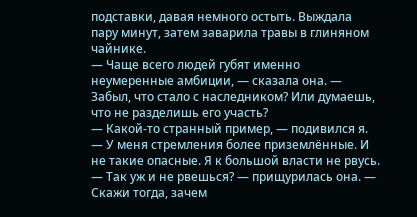подставки, давая немного остыть. Выждала пару минут, затем заварила травы в глиняном чайнике.
— Чаще всего людей губят именно неумеренные амбиции, — сказала она. — Забыл, что стало с наследником? Или думаешь, что не разделишь его участь?
— Какой-то странный пример, — подивился я. — У меня стремления более приземлённые. И не такие опасные. Я к большой власти не рвусь.
— Так уж и не рвешься? — прищурилась она. — Скажи тогда, зачем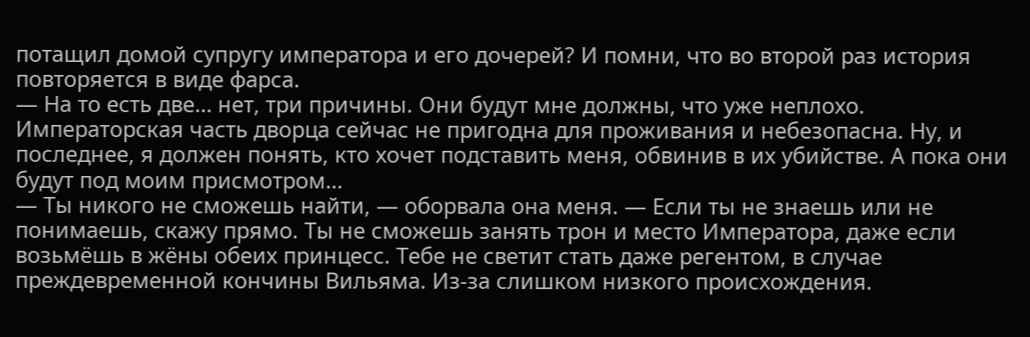потащил домой супругу императора и его дочерей? И помни, что во второй раз история повторяется в виде фарса.
— На то есть две… нет, три причины. Они будут мне должны, что уже неплохо. Императорская часть дворца сейчас не пригодна для проживания и небезопасна. Ну, и последнее, я должен понять, кто хочет подставить меня, обвинив в их убийстве. А пока они будут под моим присмотром…
— Ты никого не сможешь найти, — оборвала она меня. — Если ты не знаешь или не понимаешь, скажу прямо. Ты не сможешь занять трон и место Императора, даже если возьмёшь в жёны обеих принцесс. Тебе не светит стать даже регентом, в случае преждевременной кончины Вильяма. Из-за слишком низкого происхождения.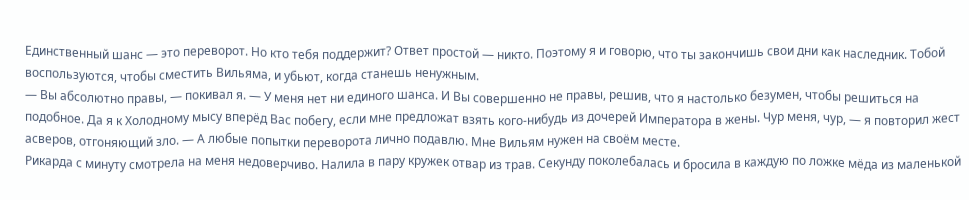Единственный шанс — это переворот. Но кто тебя поддержит? Ответ простой — никто. Поэтому я и говорю, что ты закончишь свои дни как наследник. Тобой воспользуются, чтобы сместить Вильяма, и убьют, когда станешь ненужным.
— Вы абсолютно правы, — покивал я. — У меня нет ни единого шанса. И Вы совершенно не правы, решив, что я настолько безумен, чтобы решиться на подобное. Да я к Холодному мысу вперёд Вас побегу, если мне предложат взять кого-нибудь из дочерей Императора в жены. Чур меня, чур, — я повторил жест асверов, отгоняющий зло. — А любые попытки переворота лично подавлю. Мне Вильям нужен на своём месте.
Рикарда с минуту смотрела на меня недоверчиво. Налила в пару кружек отвар из трав. Секунду поколебалась и бросила в каждую по ложке мёда из маленькой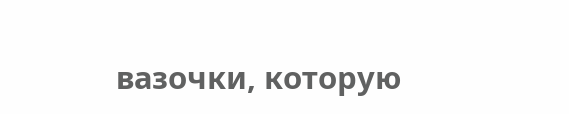вазочки, которую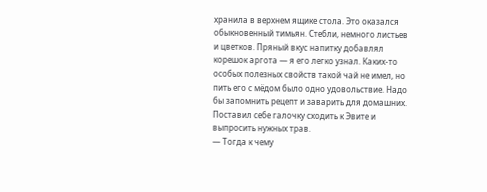хранила в верхнем ящике стола. Это оказался обыкновенный тимьян. Стебли, немного листьев и цветков. Пряный вкус напитку добавлял корешок аргота — я его легко узнал. Каких-то особых полезных свойств такой чай не имел, но пить его с мёдом было одно удовольствие. Надо бы запомнить рецепт и заварить для домашних. Поставил себе галочку сходить к Эвите и выпросить нужных трав.
— Тогда к чему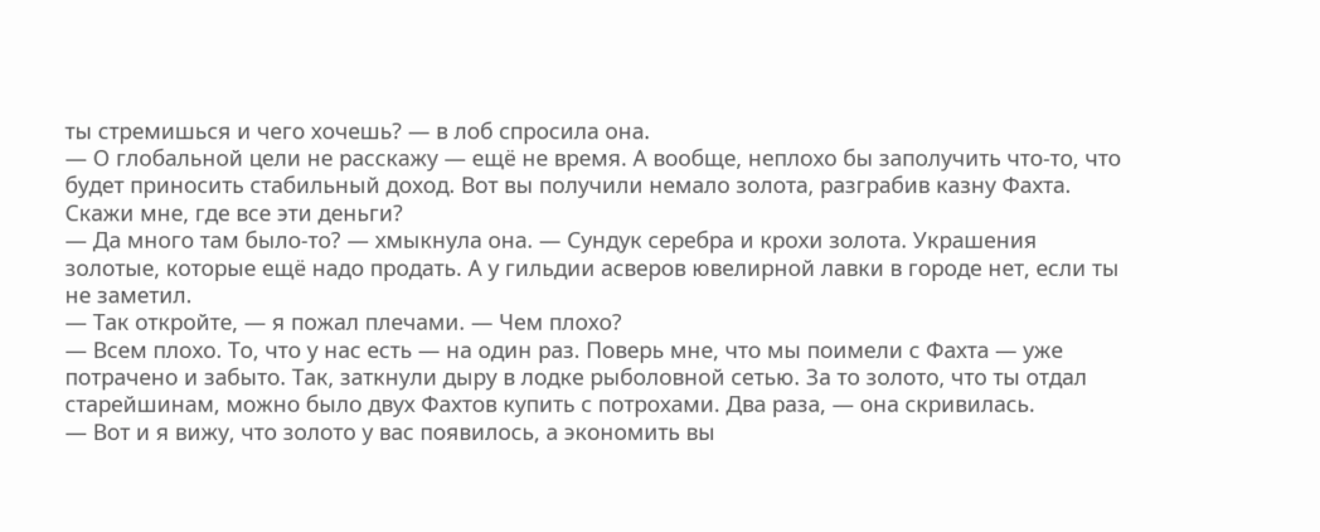ты стремишься и чего хочешь? — в лоб спросила она.
— О глобальной цели не расскажу — ещё не время. А вообще, неплохо бы заполучить что-то, что будет приносить стабильный доход. Вот вы получили немало золота, разграбив казну Фахта. Скажи мне, где все эти деньги?
— Да много там было-то? — хмыкнула она. — Сундук серебра и крохи золота. Украшения золотые, которые ещё надо продать. А у гильдии асверов ювелирной лавки в городе нет, если ты не заметил.
— Так откройте, — я пожал плечами. — Чем плохо?
— Всем плохо. То, что у нас есть — на один раз. Поверь мне, что мы поимели с Фахта — уже потрачено и забыто. Так, заткнули дыру в лодке рыболовной сетью. За то золото, что ты отдал старейшинам, можно было двух Фахтов купить с потрохами. Два раза, — она скривилась.
— Вот и я вижу, что золото у вас появилось, а экономить вы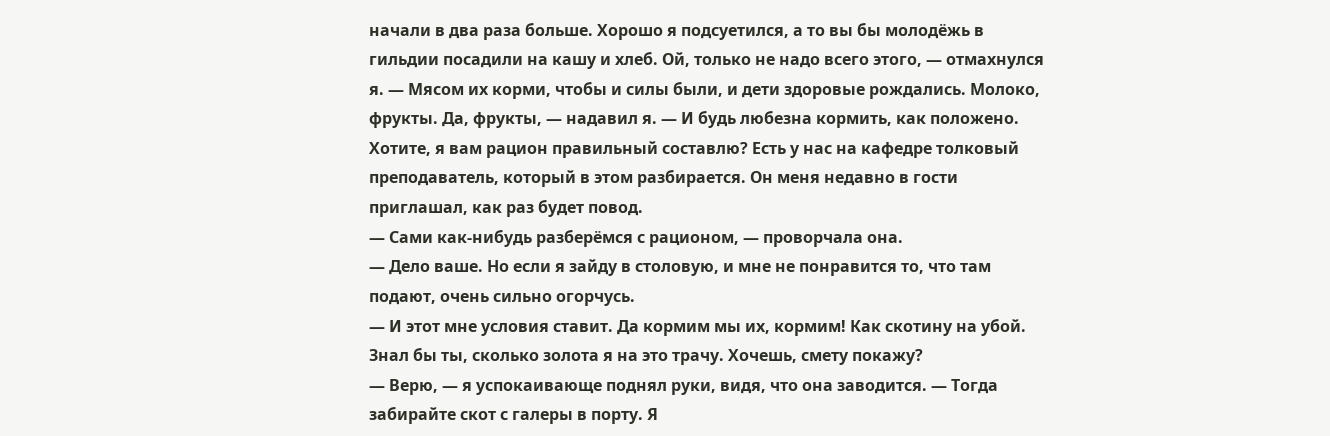начали в два раза больше. Хорошо я подсуетился, а то вы бы молодёжь в гильдии посадили на кашу и хлеб. Ой, только не надо всего этого, — отмахнулся я. — Мясом их корми, чтобы и силы были, и дети здоровые рождались. Молоко, фрукты. Да, фрукты, — надавил я. — И будь любезна кормить, как положено. Хотите, я вам рацион правильный составлю? Есть у нас на кафедре толковый преподаватель, который в этом разбирается. Он меня недавно в гости приглашал, как раз будет повод.
— Сами как-нибудь разберёмся с рационом, — проворчала она.
— Дело ваше. Но если я зайду в столовую, и мне не понравится то, что там подают, очень сильно огорчусь.
— И этот мне условия ставит. Да кормим мы их, кормим! Как скотину на убой. Знал бы ты, сколько золота я на это трачу. Хочешь, смету покажу?
— Верю, — я успокаивающе поднял руки, видя, что она заводится. — Тогда забирайте скот с галеры в порту. Я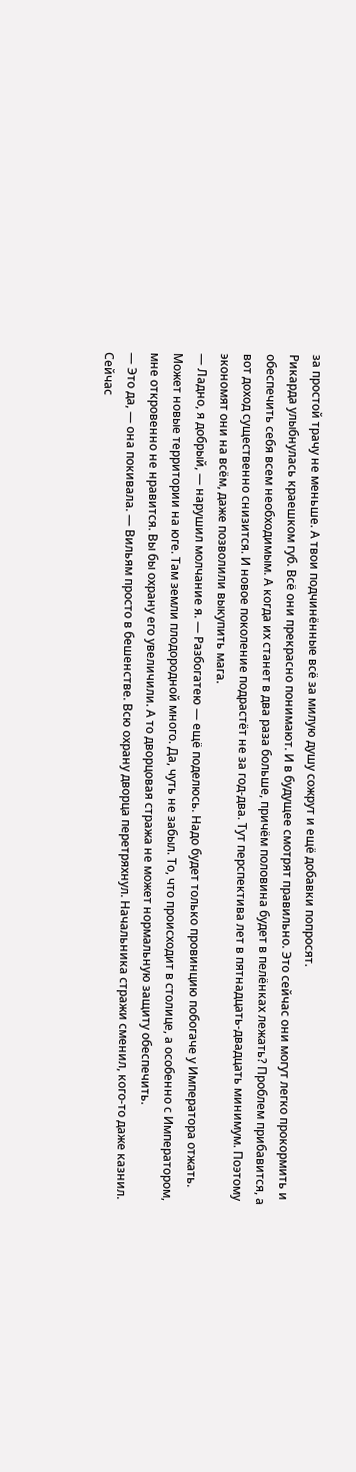за простой трачу не меньше. А твои подчинённые всё за милую душу сожрут и ещё добавки попросят.
Рикарда улыбнулась краешком губ. Всё они прекрасно понимают. И в будущее смотрят правильно. Это сейчас они могут легко прокормить и обеспечить себя всем необходимым. А когда их станет в два раза больше, причём половина будет в пелёнках лежать? Проблем прибавится, а вот доход существенно снизится. И новое поколение подрастёт не за год-два. Тут перспектива лет в пятнадцать-двадцать минимум. Поэтому экономят они на всём, даже позволили выкупить мага.
— Ладно, я добрый, — нарушил молчание я. — Разбогатею — ещё поделюсь. Надо будет только провинцию побогаче у Императора отжать. Может новые территории на юге. Там земли плодородной много. Да, чуть не забыл. То, что происходит в столице, а особенно с Императором, мне откровенно не нравится. Вы бы охрану его увеличили. А то дворцовая стража не может нормальную защиту обеспечить.
— Это да, — она покивала. — Вильям просто в бешенстве. Всю охрану дворца перетряхнул. Начальника стражи сменил, кого-то даже казнил. Сейчас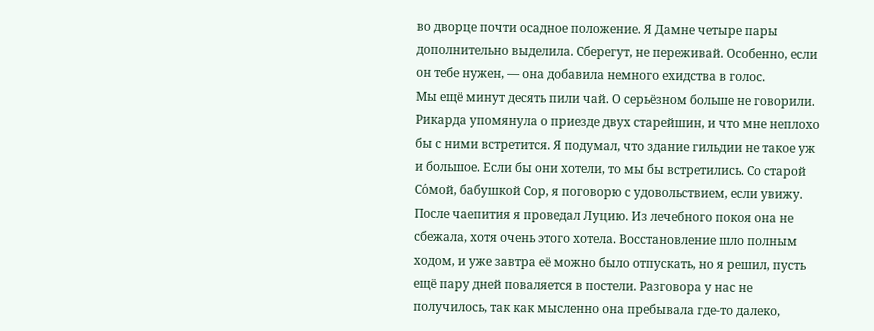во дворце почти осадное положение. Я Дамне четыре пары дополнительно выделила. Сберегут, не переживай. Особенно, если он тебе нужен, — она добавила немного ехидства в голос.
Мы ещё минут десять пили чай. О серьёзном больше не говорили. Рикарда упомянула о приезде двух старейшин, и что мне неплохо бы с ними встретится. Я подумал, что здание гильдии не такое уж и большое. Если бы они хотели, то мы бы встретились. Со старой Со́мой, бабушкой Сор, я поговорю с удовольствием, если увижу.
После чаепития я проведал Луцию. Из лечебного покоя она не сбежала, хотя очень этого хотела. Восстановление шло полным ходом, и уже завтра её можно было отпускать, но я решил, пусть ещё пару дней поваляется в постели. Разговора у нас не получилось, так как мысленно она пребывала где-то далеко,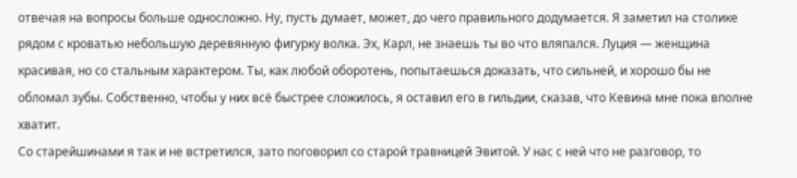отвечая на вопросы больше односложно. Ну, пусть думает, может, до чего правильного додумается. Я заметил на столике рядом с кроватью небольшую деревянную фигурку волка. Эх, Карл, не знаешь ты во что вляпался. Луция — женщина красивая, но со стальным характером. Ты, как любой оборотень, попытаешься доказать, что сильней, и хорошо бы не обломал зубы. Собственно, чтобы у них всё быстрее сложилось, я оставил его в гильдии, сказав, что Кевина мне пока вполне хватит.
Со старейшинами я так и не встретился, зато поговорил со старой травницей Эвитой. У нас с ней что не разговор, то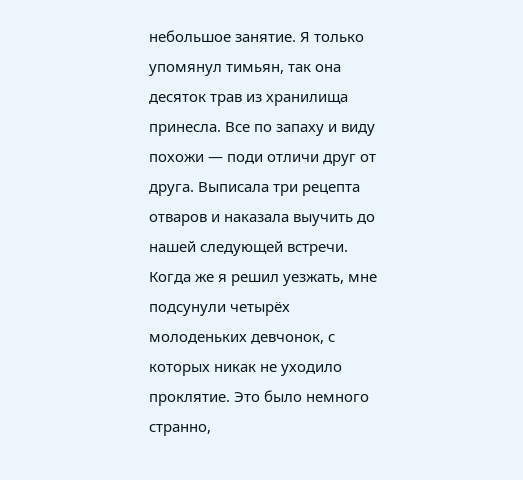небольшое занятие. Я только упомянул тимьян, так она десяток трав из хранилища принесла. Все по запаху и виду похожи — поди отличи друг от друга. Выписала три рецепта отваров и наказала выучить до нашей следующей встречи.
Когда же я решил уезжать, мне подсунули четырёх молоденьких девчонок, с которых никак не уходило проклятие. Это было немного странно,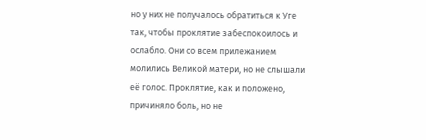но у них не получалось обратиться к Уге так, чтобы проклятие забеспокоилось и ослабло. Они со всем прилежанием молились Великой матери, но не слышали её голос. Проклятие, как и положено, причиняло боль, но не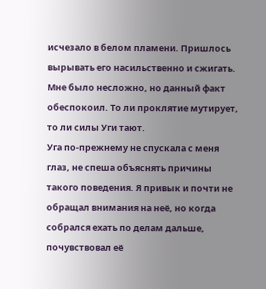исчезало в белом пламени. Пришлось вырывать его насильственно и сжигать. Мне было несложно, но данный факт обеспокоил. То ли проклятие мутирует, то ли силы Уги тают.
Уга по-прежнему не спускала с меня глаз, не спеша объяснять причины такого поведения. Я привык и почти не обращал внимания на неё, но когда собрался ехать по делам дальше, почувствовал её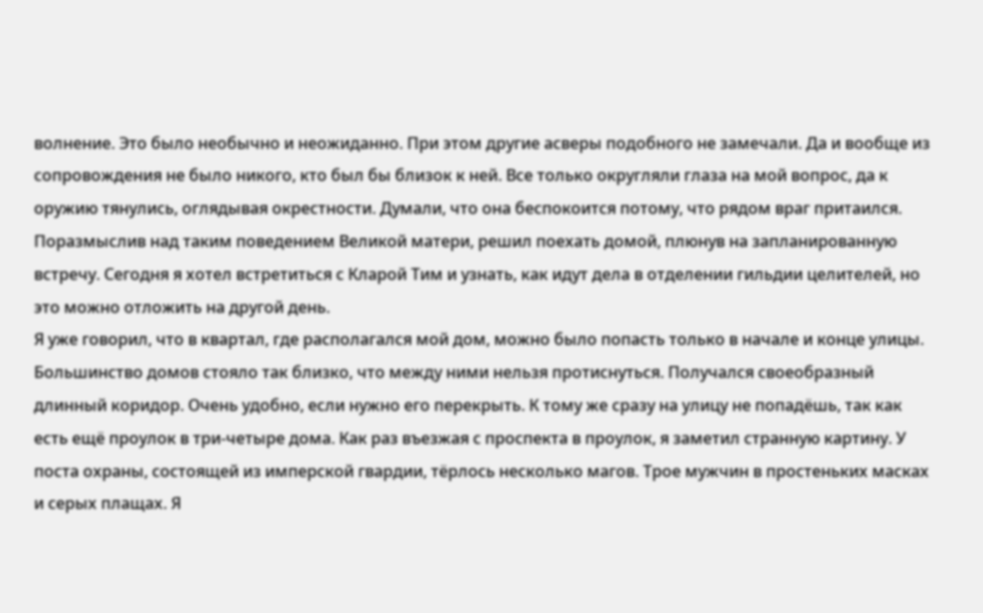волнение. Это было необычно и неожиданно. При этом другие асверы подобного не замечали. Да и вообще из сопровождения не было никого, кто был бы близок к ней. Все только округляли глаза на мой вопрос, да к оружию тянулись, оглядывая окрестности. Думали, что она беспокоится потому, что рядом враг притаился. Поразмыслив над таким поведением Великой матери, решил поехать домой, плюнув на запланированную встречу. Сегодня я хотел встретиться с Кларой Тим и узнать, как идут дела в отделении гильдии целителей, но это можно отложить на другой день.
Я уже говорил, что в квартал, где располагался мой дом, можно было попасть только в начале и конце улицы. Большинство домов стояло так близко, что между ними нельзя протиснуться. Получался своеобразный длинный коридор. Очень удобно, если нужно его перекрыть. К тому же сразу на улицу не попадёшь, так как есть ещё проулок в три-четыре дома. Как раз въезжая с проспекта в проулок, я заметил странную картину. У поста охраны, состоящей из имперской гвардии, тёрлось несколько магов. Трое мужчин в простеньких масках и серых плащах. Я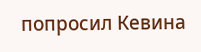попросил Кевина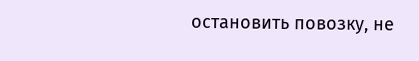остановить повозку, не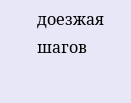доезжая шагов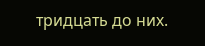тридцать до них.